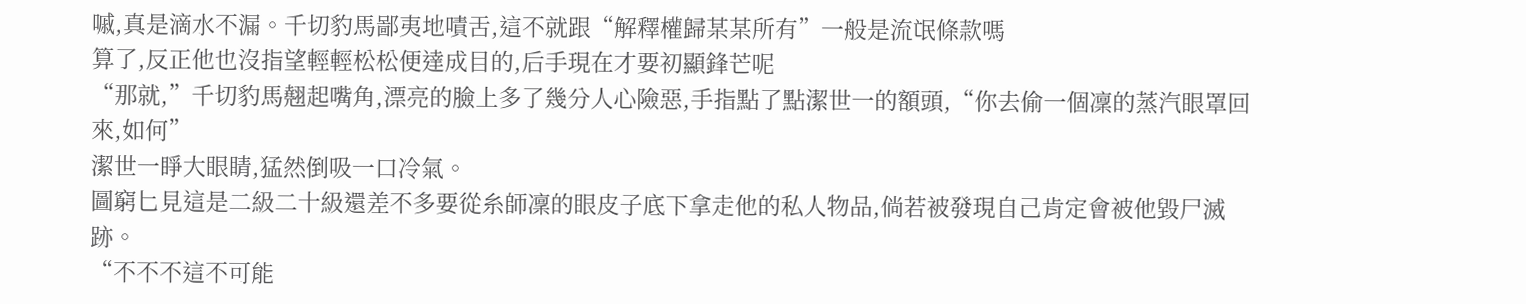嘁,真是滴水不漏。千切豹馬鄙夷地嘖舌,這不就跟“解釋權歸某某所有”一般是流氓條款嗎
算了,反正他也沒指望輕輕松松便達成目的,后手現在才要初顯鋒芒呢
“那就,”千切豹馬翹起嘴角,漂亮的臉上多了幾分人心險惡,手指點了點潔世一的額頭,“你去偷一個凜的蒸汽眼罩回來,如何”
潔世一睜大眼睛,猛然倒吸一口冷氣。
圖窮匕見這是二級二十級還差不多要從糸師凜的眼皮子底下拿走他的私人物品,倘若被發現自己肯定會被他毀尸滅跡。
“不不不這不可能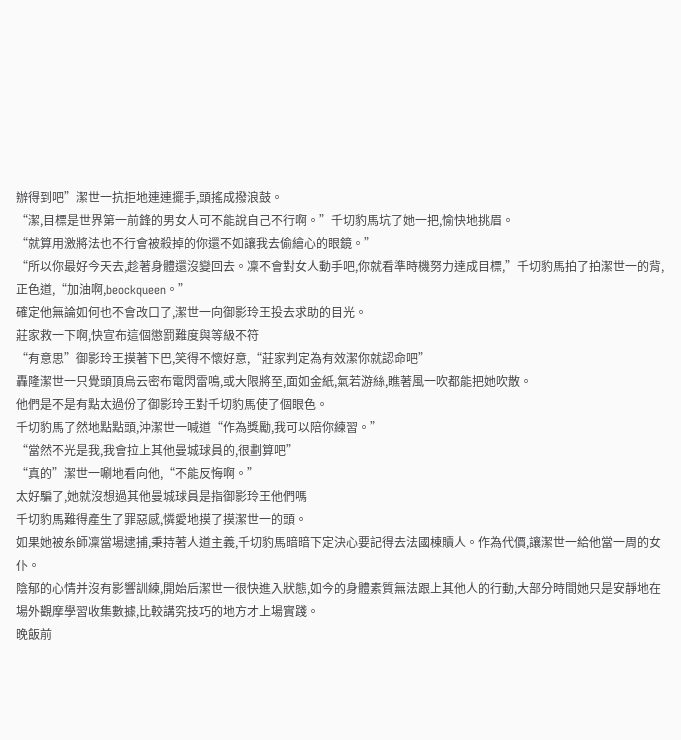辦得到吧”潔世一抗拒地連連擺手,頭搖成撥浪鼓。
“潔,目標是世界第一前鋒的男女人可不能說自己不行啊。”千切豹馬坑了她一把,愉快地挑眉。
“就算用激將法也不行會被殺掉的你還不如讓我去偷繪心的眼鏡。”
“所以你最好今天去,趁著身體還沒變回去。凜不會對女人動手吧,你就看準時機努力達成目標,”千切豹馬拍了拍潔世一的背,正色道,“加油啊,beockqueen。”
確定他無論如何也不會改口了,潔世一向御影玲王投去求助的目光。
莊家救一下啊,快宣布這個懲罰難度與等級不符
“有意思”御影玲王摸著下巴,笑得不懷好意,“莊家判定為有效潔你就認命吧”
轟隆潔世一只覺頭頂烏云密布電閃雷鳴,或大限將至,面如金紙,氣若游絲,瞧著風一吹都能把她吹散。
他們是不是有點太過份了御影玲王對千切豹馬使了個眼色。
千切豹馬了然地點點頭,沖潔世一喊道“作為獎勵,我可以陪你練習。”
“當然不光是我,我會拉上其他曼城球員的,很劃算吧”
“真的”潔世一唰地看向他,“不能反悔啊。”
太好騙了,她就沒想過其他曼城球員是指御影玲王他們嗎
千切豹馬難得產生了罪惡感,憐愛地摸了摸潔世一的頭。
如果她被糸師凜當場逮捕,秉持著人道主義,千切豹馬暗暗下定決心要記得去法國棟贖人。作為代價,讓潔世一給他當一周的女仆。
陰郁的心情并沒有影響訓練,開始后潔世一很快進入狀態,如今的身體素質無法跟上其他人的行動,大部分時間她只是安靜地在場外觀摩學習收集數據,比較講究技巧的地方才上場實踐。
晚飯前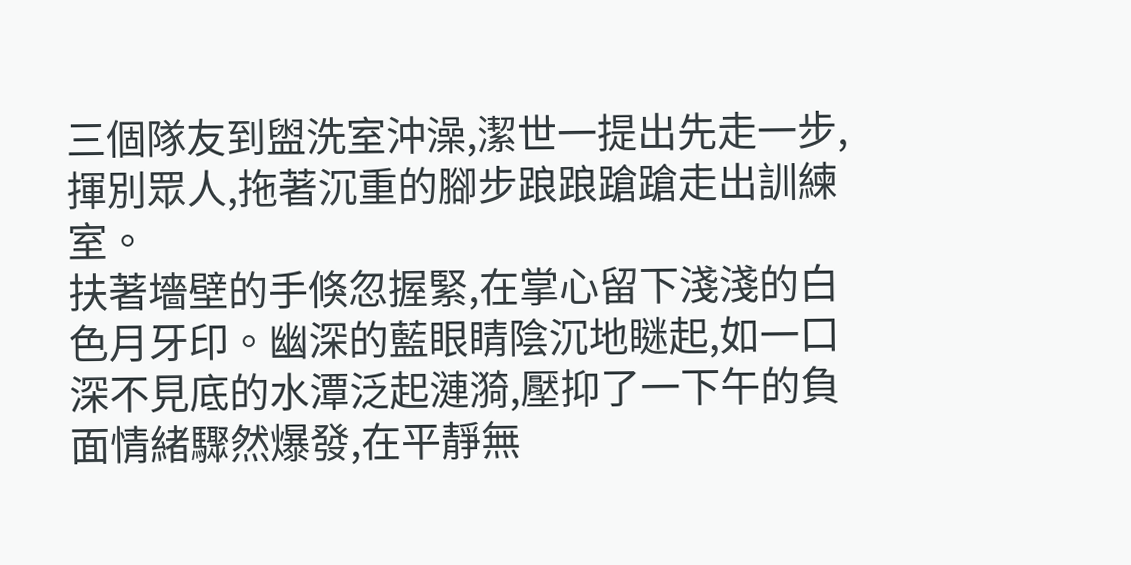三個隊友到盥洗室沖澡,潔世一提出先走一步,揮別眾人,拖著沉重的腳步踉踉蹌蹌走出訓練室。
扶著墻壁的手倏忽握緊,在掌心留下淺淺的白色月牙印。幽深的藍眼睛陰沉地瞇起,如一口深不見底的水潭泛起漣漪,壓抑了一下午的負面情緒驟然爆發,在平靜無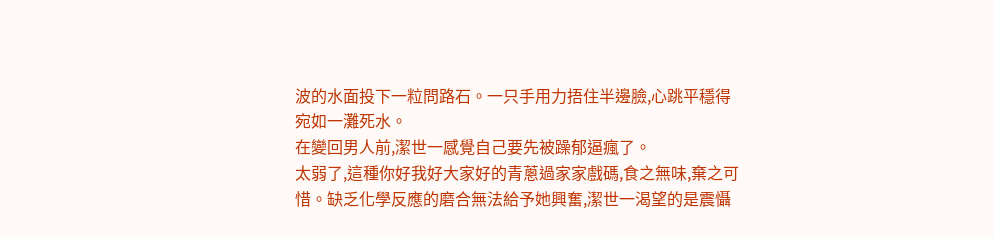波的水面投下一粒問路石。一只手用力捂住半邊臉,心跳平穩得宛如一灘死水。
在變回男人前,潔世一感覺自己要先被躁郁逼瘋了。
太弱了,這種你好我好大家好的青蔥過家家戲碼,食之無味,棄之可惜。缺乏化學反應的磨合無法給予她興奮,潔世一渴望的是震懾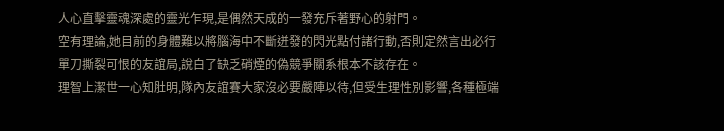人心直擊靈魂深處的靈光乍現,是偶然天成的一發充斥著野心的射門。
空有理論,她目前的身體難以將腦海中不斷迸發的閃光點付諸行動,否則定然言出必行單刀撕裂可恨的友誼局,說白了缺乏硝煙的偽競爭關系根本不該存在。
理智上潔世一心知肚明,隊內友誼賽大家沒必要嚴陣以待,但受生理性別影響,各種極端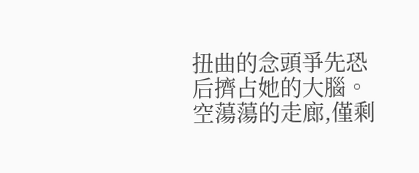扭曲的念頭爭先恐后擠占她的大腦。
空蕩蕩的走廊,僅剩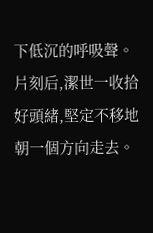下低沉的呼吸聲。
片刻后,潔世一收拾好頭緒,堅定不移地朝一個方向走去。